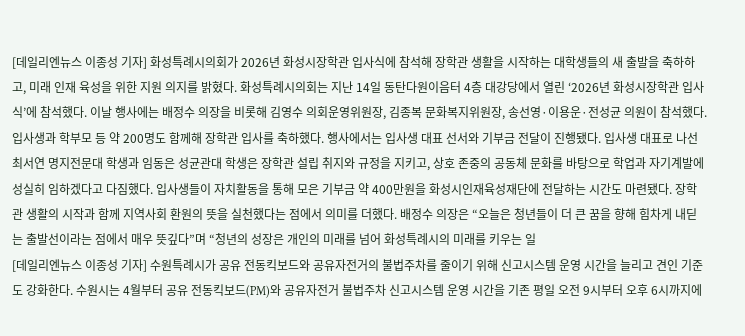[데일리엔뉴스 이종성 기자] 화성특례시의회가 2026년 화성시장학관 입사식에 참석해 장학관 생활을 시작하는 대학생들의 새 출발을 축하하고, 미래 인재 육성을 위한 지원 의지를 밝혔다. 화성특례시의회는 지난 14일 동탄다원이음터 4층 대강당에서 열린 ‘2026년 화성시장학관 입사식’에 참석했다. 이날 행사에는 배정수 의장을 비롯해 김영수 의회운영위원장, 김종복 문화복지위원장, 송선영·이용운·전성균 의원이 참석했다. 입사생과 학부모 등 약 200명도 함께해 장학관 입사를 축하했다. 행사에서는 입사생 대표 선서와 기부금 전달이 진행됐다. 입사생 대표로 나선 최서연 명지전문대 학생과 임동은 성균관대 학생은 장학관 설립 취지와 규정을 지키고, 상호 존중의 공동체 문화를 바탕으로 학업과 자기계발에 성실히 임하겠다고 다짐했다. 입사생들이 자치활동을 통해 모은 기부금 약 400만원을 화성시인재육성재단에 전달하는 시간도 마련됐다. 장학관 생활의 시작과 함께 지역사회 환원의 뜻을 실천했다는 점에서 의미를 더했다. 배정수 의장은 “오늘은 청년들이 더 큰 꿈을 향해 힘차게 내딛는 출발선이라는 점에서 매우 뜻깊다”며 “청년의 성장은 개인의 미래를 넘어 화성특례시의 미래를 키우는 일
[데일리엔뉴스 이종성 기자] 수원특례시가 공유 전동킥보드와 공유자전거의 불법주차를 줄이기 위해 신고시스템 운영 시간을 늘리고 견인 기준도 강화한다. 수원시는 4월부터 공유 전동킥보드(PM)와 공유자전거 불법주차 신고시스템 운영 시간을 기존 평일 오전 9시부터 오후 6시까지에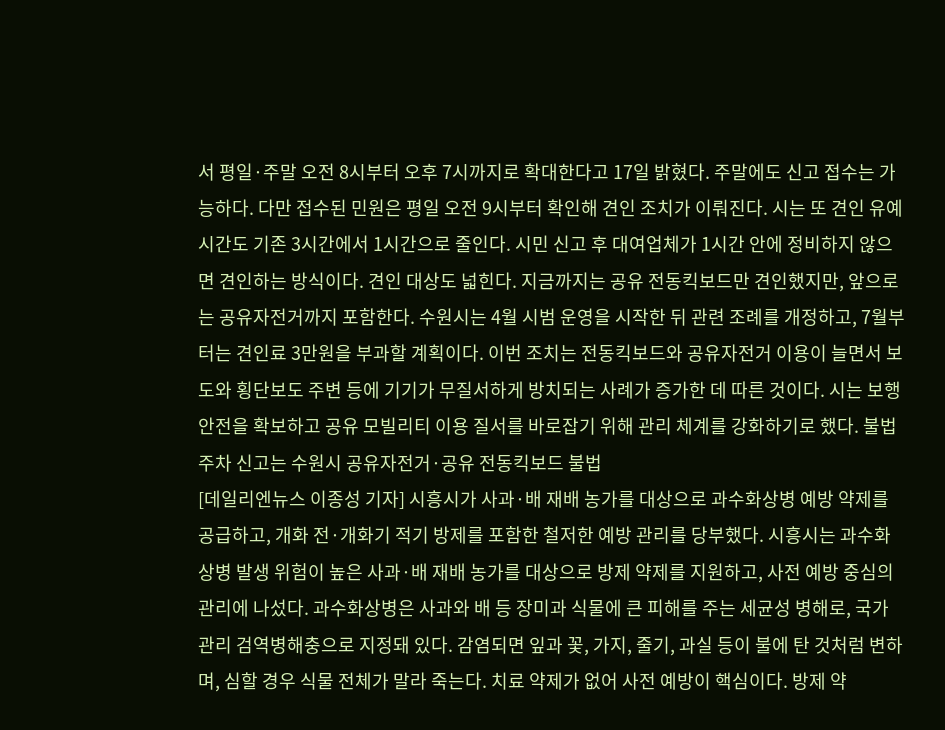서 평일·주말 오전 8시부터 오후 7시까지로 확대한다고 17일 밝혔다. 주말에도 신고 접수는 가능하다. 다만 접수된 민원은 평일 오전 9시부터 확인해 견인 조치가 이뤄진다. 시는 또 견인 유예 시간도 기존 3시간에서 1시간으로 줄인다. 시민 신고 후 대여업체가 1시간 안에 정비하지 않으면 견인하는 방식이다. 견인 대상도 넓힌다. 지금까지는 공유 전동킥보드만 견인했지만, 앞으로는 공유자전거까지 포함한다. 수원시는 4월 시범 운영을 시작한 뒤 관련 조례를 개정하고, 7월부터는 견인료 3만원을 부과할 계획이다. 이번 조치는 전동킥보드와 공유자전거 이용이 늘면서 보도와 횡단보도 주변 등에 기기가 무질서하게 방치되는 사례가 증가한 데 따른 것이다. 시는 보행 안전을 확보하고 공유 모빌리티 이용 질서를 바로잡기 위해 관리 체계를 강화하기로 했다. 불법주차 신고는 수원시 공유자전거·공유 전동킥보드 불법
[데일리엔뉴스 이종성 기자] 시흥시가 사과·배 재배 농가를 대상으로 과수화상병 예방 약제를 공급하고, 개화 전·개화기 적기 방제를 포함한 철저한 예방 관리를 당부했다. 시흥시는 과수화상병 발생 위험이 높은 사과·배 재배 농가를 대상으로 방제 약제를 지원하고, 사전 예방 중심의 관리에 나섰다. 과수화상병은 사과와 배 등 장미과 식물에 큰 피해를 주는 세균성 병해로, 국가 관리 검역병해충으로 지정돼 있다. 감염되면 잎과 꽃, 가지, 줄기, 과실 등이 불에 탄 것처럼 변하며, 심할 경우 식물 전체가 말라 죽는다. 치료 약제가 없어 사전 예방이 핵심이다. 방제 약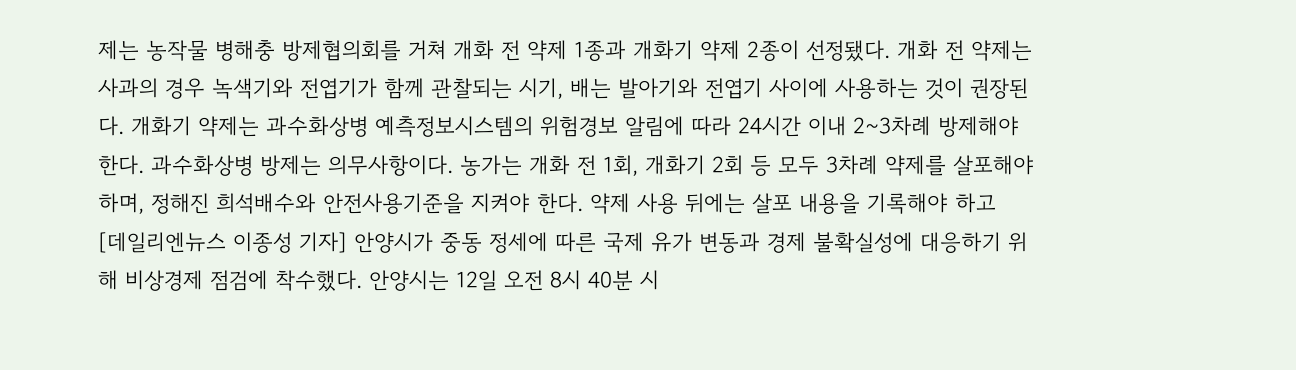제는 농작물 병해충 방제협의회를 거쳐 개화 전 약제 1종과 개화기 약제 2종이 선정됐다. 개화 전 약제는 사과의 경우 녹색기와 전엽기가 함께 관찰되는 시기, 배는 발아기와 전엽기 사이에 사용하는 것이 권장된다. 개화기 약제는 과수화상병 예측정보시스템의 위험경보 알림에 따라 24시간 이내 2~3차례 방제해야 한다. 과수화상병 방제는 의무사항이다. 농가는 개화 전 1회, 개화기 2회 등 모두 3차례 약제를 살포해야 하며, 정해진 희석배수와 안전사용기준을 지켜야 한다. 약제 사용 뒤에는 살포 내용을 기록해야 하고
[데일리엔뉴스 이종성 기자] 안양시가 중동 정세에 따른 국제 유가 변동과 경제 불확실성에 대응하기 위해 비상경제 점검에 착수했다. 안양시는 12일 오전 8시 40분 시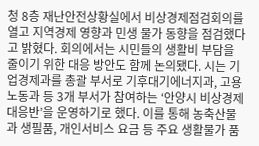청 8층 재난안전상황실에서 비상경제점검회의를 열고 지역경제 영향과 민생 물가 동향을 점검했다고 밝혔다. 회의에서는 시민들의 생활비 부담을 줄이기 위한 대응 방안도 함께 논의됐다. 시는 기업경제과를 총괄 부서로 기후대기에너지과, 고용노동과 등 3개 부서가 참여하는 ‘안양시 비상경제대응반’을 운영하기로 했다. 이를 통해 농축산물과 생필품, 개인서비스 요금 등 주요 생활물가 품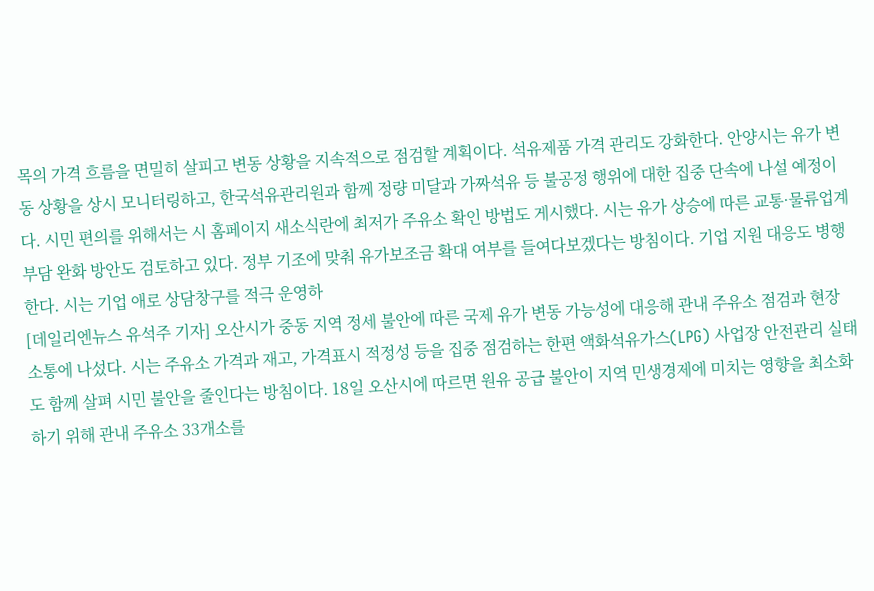목의 가격 흐름을 면밀히 살피고 변동 상황을 지속적으로 점검할 계획이다. 석유제품 가격 관리도 강화한다. 안양시는 유가 변동 상황을 상시 모니터링하고, 한국석유관리원과 함께 정량 미달과 가짜석유 등 불공정 행위에 대한 집중 단속에 나설 예정이다. 시민 편의를 위해서는 시 홈페이지 새소식란에 최저가 주유소 확인 방법도 게시했다. 시는 유가 상승에 따른 교통·물류업계 부담 완화 방안도 검토하고 있다. 정부 기조에 맞춰 유가보조금 확대 여부를 들여다보겠다는 방침이다. 기업 지원 대응도 병행한다. 시는 기업 애로 상담창구를 적극 운영하
[데일리엔뉴스 유석주 기자] 오산시가 중동 지역 정세 불안에 따른 국제 유가 변동 가능성에 대응해 관내 주유소 점검과 현장 소통에 나섰다. 시는 주유소 가격과 재고, 가격표시 적정성 등을 집중 점검하는 한편 액화석유가스(LPG) 사업장 안전관리 실태도 함께 살펴 시민 불안을 줄인다는 방침이다. 18일 오산시에 따르면 원유 공급 불안이 지역 민생경제에 미치는 영향을 최소화하기 위해 관내 주유소 33개소를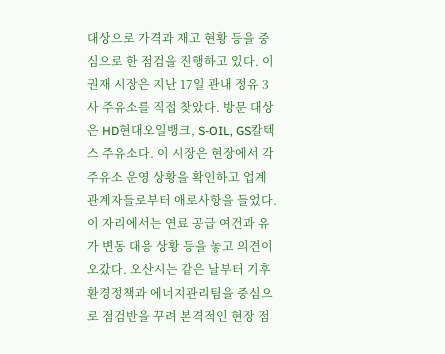대상으로 가격과 재고 현황 등을 중심으로 한 점검을 진행하고 있다. 이권재 시장은 지난 17일 관내 정유 3사 주유소를 직접 찾았다. 방문 대상은 HD현대오일뱅크, S-OIL, GS칼텍스 주유소다. 이 시장은 현장에서 각 주유소 운영 상황을 확인하고 업계 관계자들로부터 애로사항을 들었다. 이 자리에서는 연료 공급 여건과 유가 변동 대응 상황 등을 놓고 의견이 오갔다. 오산시는 같은 날부터 기후환경정책과 에너지관리팀을 중심으로 점검반을 꾸려 본격적인 현장 점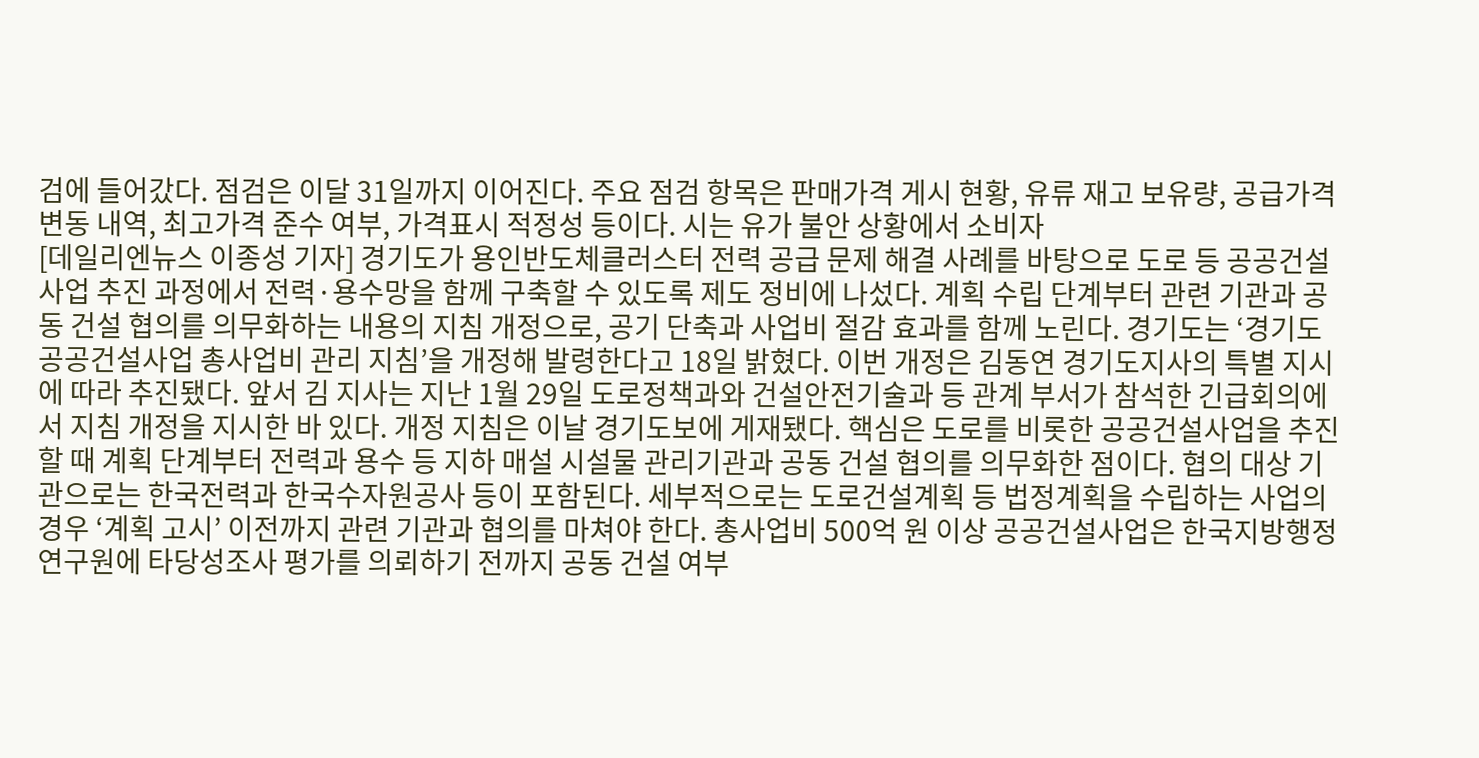검에 들어갔다. 점검은 이달 31일까지 이어진다. 주요 점검 항목은 판매가격 게시 현황, 유류 재고 보유량, 공급가격 변동 내역, 최고가격 준수 여부, 가격표시 적정성 등이다. 시는 유가 불안 상황에서 소비자
[데일리엔뉴스 이종성 기자] 경기도가 용인반도체클러스터 전력 공급 문제 해결 사례를 바탕으로 도로 등 공공건설사업 추진 과정에서 전력·용수망을 함께 구축할 수 있도록 제도 정비에 나섰다. 계획 수립 단계부터 관련 기관과 공동 건설 협의를 의무화하는 내용의 지침 개정으로, 공기 단축과 사업비 절감 효과를 함께 노린다. 경기도는 ‘경기도 공공건설사업 총사업비 관리 지침’을 개정해 발령한다고 18일 밝혔다. 이번 개정은 김동연 경기도지사의 특별 지시에 따라 추진됐다. 앞서 김 지사는 지난 1월 29일 도로정책과와 건설안전기술과 등 관계 부서가 참석한 긴급회의에서 지침 개정을 지시한 바 있다. 개정 지침은 이날 경기도보에 게재됐다. 핵심은 도로를 비롯한 공공건설사업을 추진할 때 계획 단계부터 전력과 용수 등 지하 매설 시설물 관리기관과 공동 건설 협의를 의무화한 점이다. 협의 대상 기관으로는 한국전력과 한국수자원공사 등이 포함된다. 세부적으로는 도로건설계획 등 법정계획을 수립하는 사업의 경우 ‘계획 고시’ 이전까지 관련 기관과 협의를 마쳐야 한다. 총사업비 500억 원 이상 공공건설사업은 한국지방행정연구원에 타당성조사 평가를 의뢰하기 전까지 공동 건설 여부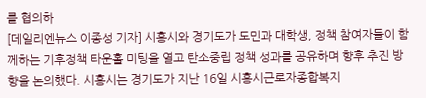를 협의하
[데일리엔뉴스 이종성 기자] 시흥시와 경기도가 도민과 대학생, 정책 참여자들이 함께하는 기후정책 타운홀 미팅을 열고 탄소중립 정책 성과를 공유하며 향후 추진 방향을 논의했다. 시흥시는 경기도가 지난 16일 시흥시근로자종합복지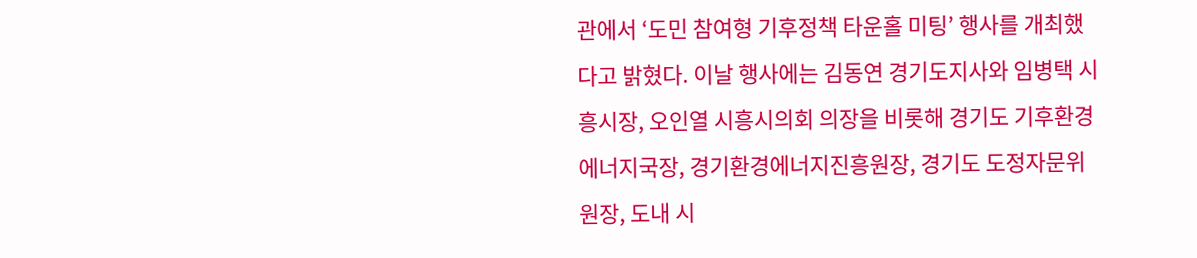관에서 ‘도민 참여형 기후정책 타운홀 미팅’ 행사를 개최했다고 밝혔다. 이날 행사에는 김동연 경기도지사와 임병택 시흥시장, 오인열 시흥시의회 의장을 비롯해 경기도 기후환경에너지국장, 경기환경에너지진흥원장, 경기도 도정자문위원장, 도내 시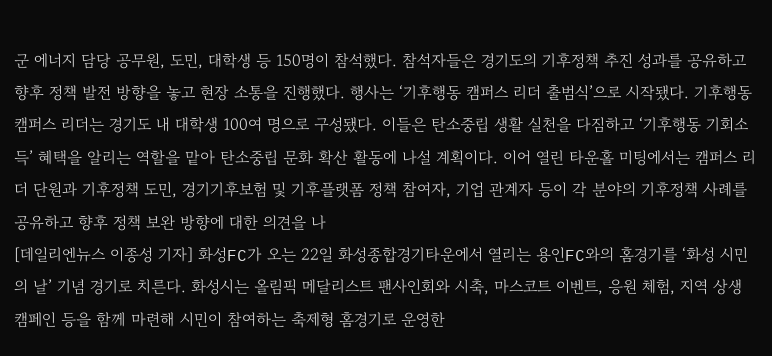군 에너지 담당 공무원, 도민, 대학생 등 150명이 참석했다. 참석자들은 경기도의 기후정책 추진 성과를 공유하고 향후 정책 발전 방향을 놓고 현장 소통을 진행했다. 행사는 ‘기후행동 캠퍼스 리더 출범식’으로 시작됐다. 기후행동 캠퍼스 리더는 경기도 내 대학생 100여 명으로 구성됐다. 이들은 탄소중립 생활 실천을 다짐하고 ‘기후행동 기회소득’ 혜택을 알리는 역할을 맡아 탄소중립 문화 확산 활동에 나설 계획이다. 이어 열린 타운홀 미팅에서는 캠퍼스 리더 단원과 기후정책 도민, 경기기후보험 및 기후플랫폼 정책 참여자, 기업 관계자 등이 각 분야의 기후정책 사례를 공유하고 향후 정책 보완 방향에 대한 의견을 나
[데일리엔뉴스 이종성 기자] 화성FC가 오는 22일 화성종합경기타운에서 열리는 용인FC와의 홈경기를 ‘화성 시민의 날’ 기념 경기로 치른다. 화성시는 올림픽 메달리스트 팬사인회와 시축, 마스코트 이벤트, 응원 체험, 지역 상생 캠페인 등을 함께 마련해 시민이 참여하는 축제형 홈경기로 운영한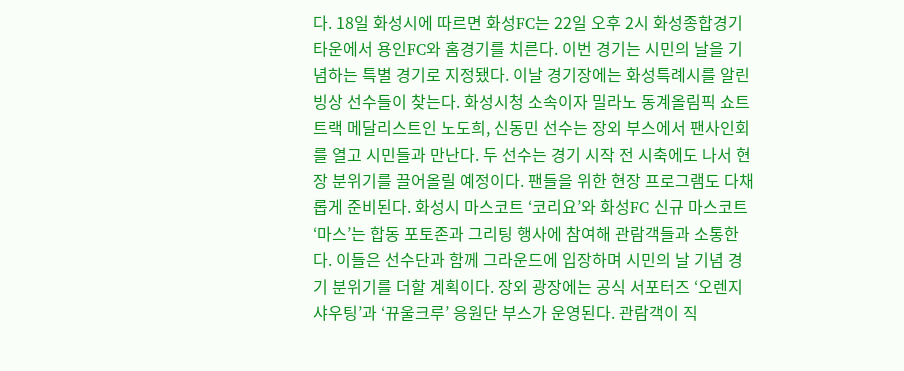다. 18일 화성시에 따르면 화성FC는 22일 오후 2시 화성종합경기타운에서 용인FC와 홈경기를 치른다. 이번 경기는 시민의 날을 기념하는 특별 경기로 지정됐다. 이날 경기장에는 화성특례시를 알린 빙상 선수들이 찾는다. 화성시청 소속이자 밀라노 동계올림픽 쇼트트랙 메달리스트인 노도희, 신동민 선수는 장외 부스에서 팬사인회를 열고 시민들과 만난다. 두 선수는 경기 시작 전 시축에도 나서 현장 분위기를 끌어올릴 예정이다. 팬들을 위한 현장 프로그램도 다채롭게 준비된다. 화성시 마스코트 ‘코리요’와 화성FC 신규 마스코트 ‘마스’는 합동 포토존과 그리팅 행사에 참여해 관람객들과 소통한다. 이들은 선수단과 함께 그라운드에 입장하며 시민의 날 기념 경기 분위기를 더할 계획이다. 장외 광장에는 공식 서포터즈 ‘오렌지샤우팅’과 ‘뀨울크루’ 응원단 부스가 운영된다. 관람객이 직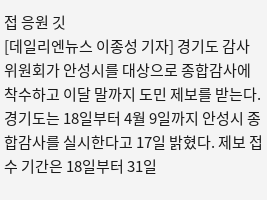접 응원 깃
[데일리엔뉴스 이종성 기자] 경기도 감사위원회가 안성시를 대상으로 종합감사에 착수하고 이달 말까지 도민 제보를 받는다. 경기도는 18일부터 4월 9일까지 안성시 종합감사를 실시한다고 17일 밝혔다. 제보 접수 기간은 18일부터 31일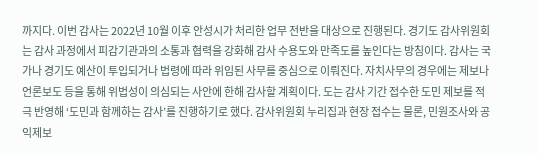까지다. 이번 감사는 2022년 10월 이후 안성시가 처리한 업무 전반을 대상으로 진행된다. 경기도 감사위원회는 감사 과정에서 피감기관과의 소통과 협력을 강화해 감사 수용도와 만족도를 높인다는 방침이다. 감사는 국가나 경기도 예산이 투입되거나 법령에 따라 위임된 사무를 중심으로 이뤄진다. 자치사무의 경우에는 제보나 언론보도 등을 통해 위법성이 의심되는 사안에 한해 감사할 계획이다. 도는 감사 기간 접수한 도민 제보를 적극 반영해 ‘도민과 함께하는 감사’를 진행하기로 했다. 감사위원회 누리집과 현장 접수는 물론, 민원조사와 공익제보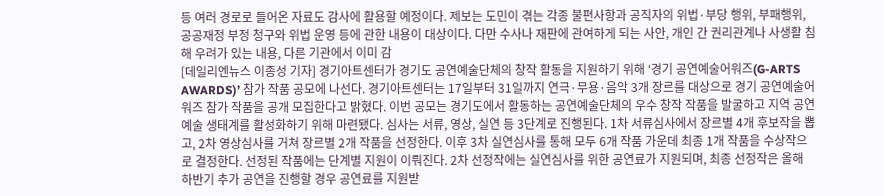등 여러 경로로 들어온 자료도 감사에 활용할 예정이다. 제보는 도민이 겪는 각종 불편사항과 공직자의 위법·부당 행위, 부패행위, 공공재정 부정 청구와 위법 운영 등에 관한 내용이 대상이다. 다만 수사나 재판에 관여하게 되는 사안, 개인 간 권리관계나 사생활 침해 우려가 있는 내용, 다른 기관에서 이미 감
[데일리엔뉴스 이종성 기자] 경기아트센터가 경기도 공연예술단체의 창작 활동을 지원하기 위해 ‘경기 공연예술어워즈(G-ARTS AWARDS)’ 참가 작품 공모에 나선다. 경기아트센터는 17일부터 31일까지 연극·무용·음악 3개 장르를 대상으로 경기 공연예술어워즈 참가 작품을 공개 모집한다고 밝혔다. 이번 공모는 경기도에서 활동하는 공연예술단체의 우수 창작 작품을 발굴하고 지역 공연예술 생태계를 활성화하기 위해 마련됐다. 심사는 서류, 영상, 실연 등 3단계로 진행된다. 1차 서류심사에서 장르별 4개 후보작을 뽑고, 2차 영상심사를 거쳐 장르별 2개 작품을 선정한다. 이후 3차 실연심사를 통해 모두 6개 작품 가운데 최종 1개 작품을 수상작으로 결정한다. 선정된 작품에는 단계별 지원이 이뤄진다. 2차 선정작에는 실연심사를 위한 공연료가 지원되며, 최종 선정작은 올해 하반기 추가 공연을 진행할 경우 공연료를 지원받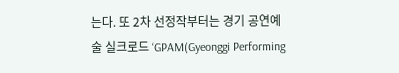는다. 또 2차 선정작부터는 경기 공연예술 실크로드 ‘GPAM(Gyeonggi Performing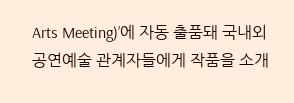Arts Meeting)’에 자동 출품돼 국내외 공연예술 관계자들에게 작품을 소개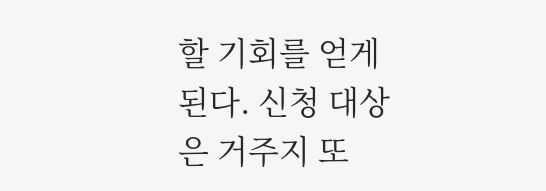할 기회를 얻게 된다. 신청 대상은 거주지 또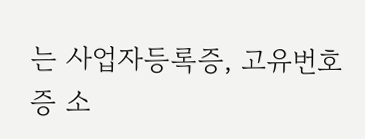는 사업자등록증, 고유번호증 소